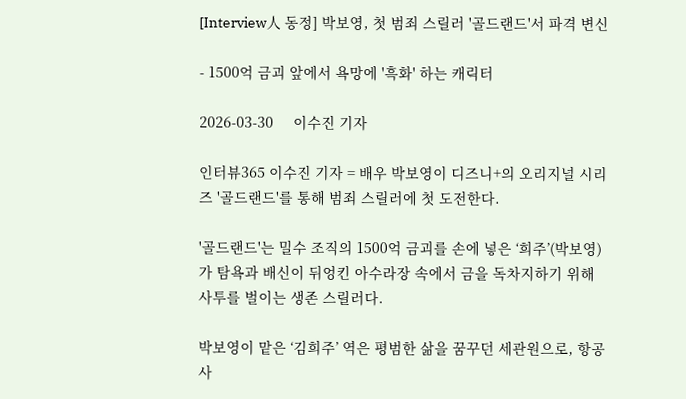[Interview人 동정] 박보영, 첫 범죄 스릴러 '골드랜드'서 파격 변신

- 1500억 금괴 앞에서 욕망에 '흑화' 하는 캐릭터

2026-03-30     이수진 기자

인터뷰365 이수진 기자 = 배우 박보영이 디즈니+의 오리지널 시리즈 '골드랜드'를 통해 범죄 스릴러에 첫 도전한다.

'골드랜드'는 밀수 조직의 1500억 금괴를 손에 넣은 ‘희주’(박보영)가 탐욕과 배신이 뒤엉킨 아수라장 속에서 금을 독차지하기 위해 사투를 벌이는 생존 스릴러다.

박보영이 맡은 ‘김희주’ 역은 평범한 삶을 꿈꾸던 세관원으로, 항공사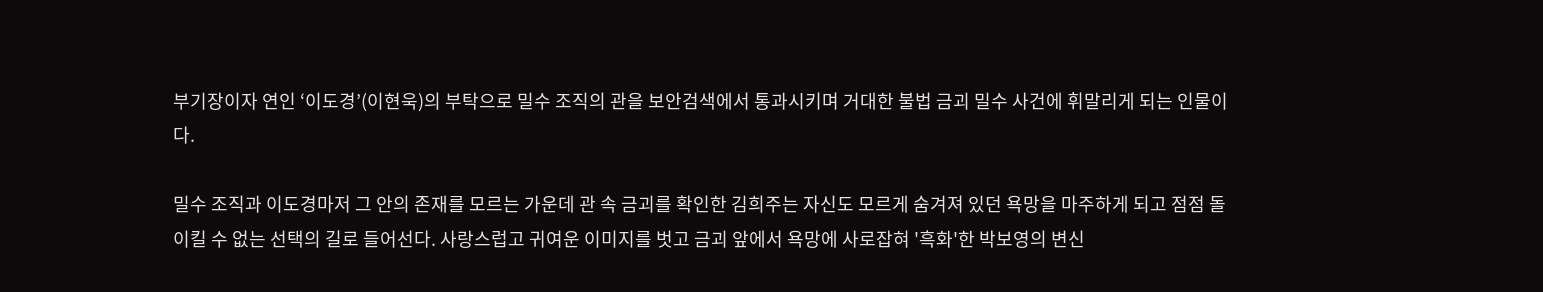부기장이자 연인 ‘이도경’(이현욱)의 부탁으로 밀수 조직의 관을 보안검색에서 통과시키며 거대한 불법 금괴 밀수 사건에 휘말리게 되는 인물이다.

밀수 조직과 이도경마저 그 안의 존재를 모르는 가운데 관 속 금괴를 확인한 김희주는 자신도 모르게 숨겨져 있던 욕망을 마주하게 되고 점점 돌이킬 수 없는 선택의 길로 들어선다. 사랑스럽고 귀여운 이미지를 벗고 금괴 앞에서 욕망에 사로잡혀 '흑화'한 박보영의 변신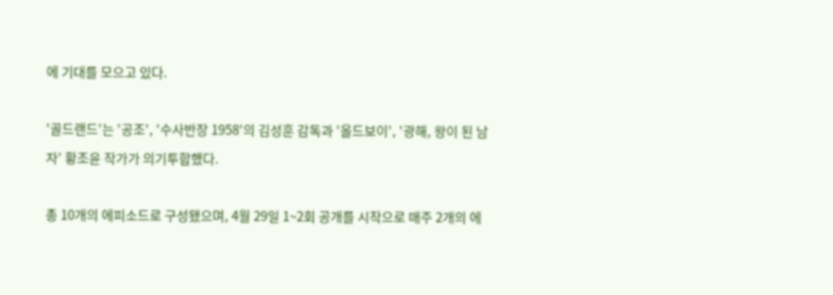에 기대를 모으고 있다.

'골드랜드'는 '공조', '수사반장 1958'의 김성훈 감독과 '올드보이', '광해, 왕이 된 남자' 황조윤 작가가 의기투합했다.

총 10개의 에피소드로 구성됐으며, 4월 29일 1~2회 공개를 시작으로 매주 2개의 에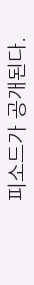피소드가 공개된다.